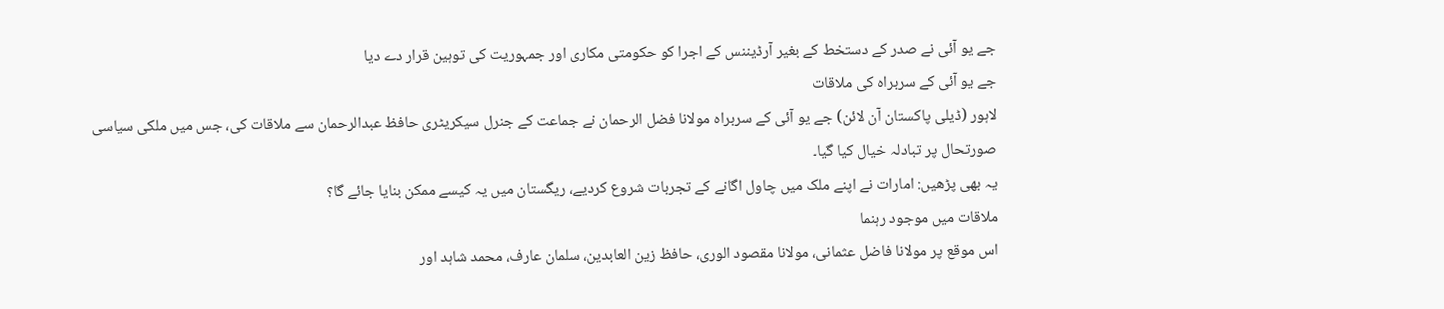جے یو آئی نے صدر کے دستخط کے بغیر آرڈیننس کے اجرا کو حکومتی مکاری اور جمہوریت کی توہین قرار دے دیا
جے یو آئی کے سربراہ کی ملاقات
لاہور (ڈیلی پاکستان آن لائن) جے یو آئی کے سربراہ مولانا فضل الرحمان نے جماعت کے جنرل سیکریٹری حافظ عبدالرحمان سے ملاقات کی، جس میں ملکی سیاسی صورتحال پر تبادلہ خیال کیا گیا۔
یہ بھی پڑھیں: امارات نے اپنے ملک میں چاول اگانے کے تجربات شروع کردیے، ریگستان میں یہ کیسے ممکن بنایا جائے گا؟
ملاقات میں موجود رہنما
اس موقع پر مولانا فاضل عثمانی، مولانا مقصود الوری، حافظ زین العابدین، سلمان عارف، محمد شاہد اور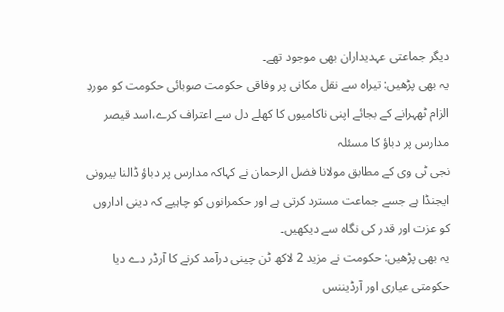دیگر جماعتی عہدیداران بھی موجود تھے۔
یہ بھی پڑھیں: تیراہ سے نقل مکانی پر وفاقی حکومت صوبائی حکومت کو موردِ الزام ٹھہرانے کے بجائے اپنی ناکامیوں کا کھلے دل سے اعتراف کرے،اسد قیصر
مدارس پر دباؤ کا مسئلہ
نجی ٹی وی کے مطابق مولانا فضل الرحمان نے کہاکہ مدارس پر دباؤ ڈالنا بیرونی ایجنڈا ہے جسے جماعت مسترد کرتی ہے اور حکمرانوں کو چاہیے کہ دینی اداروں کو عزت اور قدر کی نگاہ سے دیکھیں۔
یہ بھی پڑھیں: حکومت نے مزید 2 لاکھ ٹن چینی درآمد کرنے کا آرڈر دے دیا
حکومتی عیاری اور آرڈیننس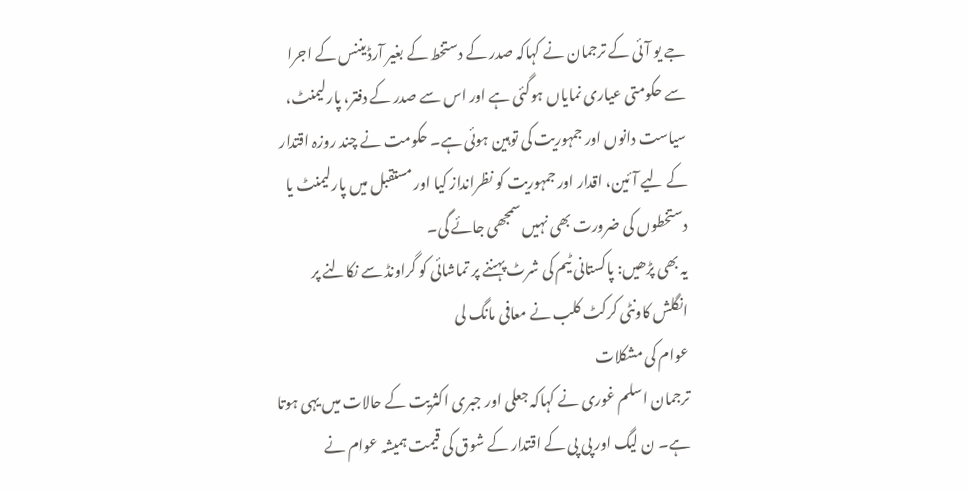جے یو آئی کے ترجمان نے کہاکہ صدر کے دستخط کے بغیر آرڈیننس کے اجرا سے حکومتی عیاری نمایاں ہوگئی ہے اور اس سے صدر کے دفتر، پارلیمنٹ، سیاست دانوں اور جمہوریت کی توہین ہوئی ہے۔ حکومت نے چند روزہ اقتدار کے لیے آئین، اقدار اور جمہوریت کو نظرانداز کیا اور مستقبل میں پارلیمنٹ یا دستخطوں کی ضرورت بھی نہیں سمجھی جائے گی۔
یہ بھی پڑھیں: پاکستانی ٹیم کی شرٹ پہننے پر تماشائی کو گراونڈ سے نکالنے پر انگلش کاونٹی کرکٹ کلب نے معافی مانگ لی
عوام کی مشکلات
ترجمان اسلم غوری نے کہاکہ جعلی اور جبری اکثریت کے حالات میں یہی ہوتا ہے۔ ن لیگ اور پی پی کے اقتدار کے شوق کی قیمت ہمیشہ عوام نے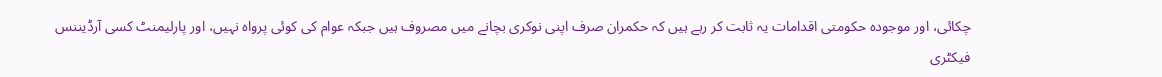چکائی، اور موجودہ حکومتی اقدامات یہ ثابت کر رہے ہیں کہ حکمران صرف اپنی نوکری بچانے میں مصروف ہیں جبکہ عوام کی کوئی پرواہ نہیں، اور پارلیمنٹ کسی آرڈیننس فیکٹری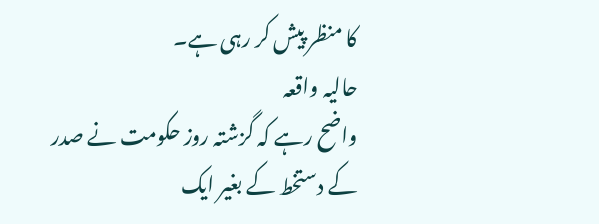کا منظر پیش کر رہی ہے۔
حالیہ واقعہ
واضح رہے کہ گزشتہ روز حکومت نے صدر کے دستخط کے بغیر ایک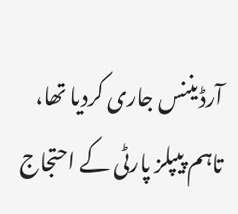آرڈیننس جاری کردیا تھا، تاہم پیپلز پارٹی کے احتجاج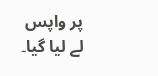پر واپس لے لیا گیا۔